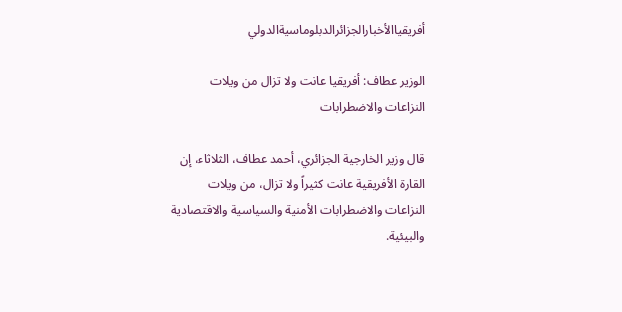أفريقياالأخبارالجزائرالدبلوماسيةالدولي

الوزير عطاف: أفريقيا عانت ولا تزال من ويلات النزاعات والاضطرابات

قال وزير الخارجية الجزائري، أحمد عطاف، الثلاثاء، إن القارة الأفريقية عانت كثيراً ولا تزال، من ويلات النزاعات والاضطرابات الأمنية والسياسية والاقتصادية والبيئية.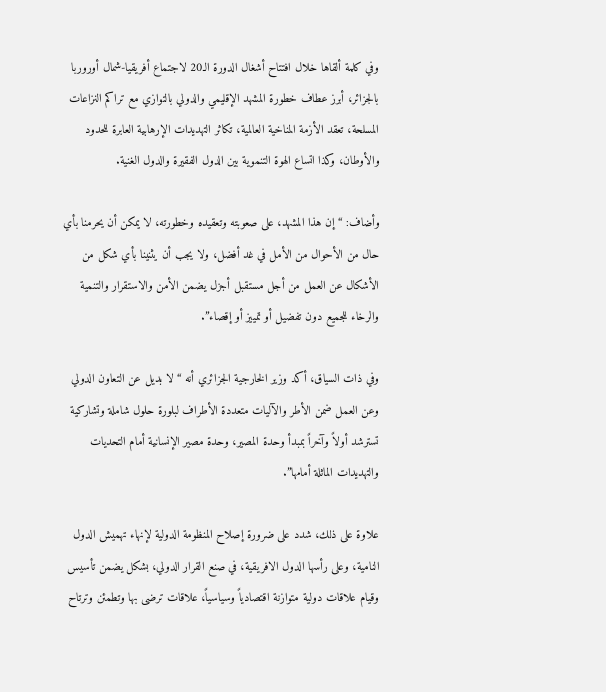وفي كلمة ألقاها خلال افتتاح أشغال الدورة الـ20 لاجتماع أفريقيا-شمال أوروربا بالجزائر، أبرز عطاف خطورة المشهد الإقليمي والدولي بالتوازي مع تراكم النزاعات المسلحة، تعقد الأزمة المناخية العالمية، تكاثر التهديدات الإرهابية العابرة للحدود والأوطان، وكذا اتساع الهوة التنموية بين الدول الفقيرة والدول الغنية.

وأضاف: “إن هذا المشهد، على صعوبته وتعقيده وخطورته، لا يمكن أن يحرمنا بأي حال من الأحوال من الأمل في غد أفضل، ولا يجب أن يثنينا بأي شكل من الأشكال عن العمل من أجل مستقبل أجزل يضمن الأمن والاستقرار والتنمية والرخاء للجميع دون تفضيل أو تمييز أو إقصاء”.

وفي ذات السياق، أكد وزير الخارجية الجزائري أنه “لا بديل عن التعاون الدولي وعن العمل ضمن الأطر والآليات متعددة الأطراف لبلورة حلول شاملة وتشاركية تسترشد أولاً وآخراً بمبدأ وحدة المصير، وحدة مصير الإنسانية أمام التحديات والتهديدات الماثلة أمامها”.

علاوة على ذلك، شدد على ضرورة إصلاح المنظومة الدولية لإنهاء تهميش الدول النامية، وعلى رأسها الدول الافريقية، في صنع القرار الدولي، بشكل يضمن تأسيس وقيام علاقات دولية متوازنة اقتصادياً وسياسياً، علاقات ترضى بها وتطمئن وترتاح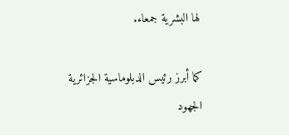لها البشرية جمعاء.

كما أبرز رئيس الدبلوماسية الجزائرية الجهود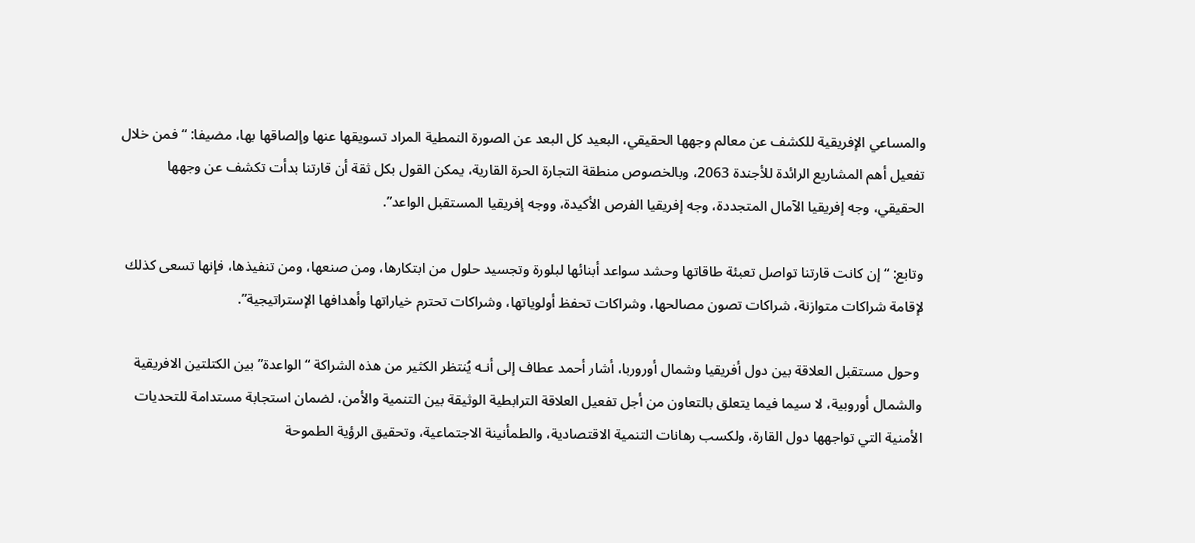والمساعي الإفريقية للكشف عن معالم وجهها الحقيقي، البعيد كل البعد عن الصورة النمطية المراد تسويقها عنها وإلصاقها بها، مضيفا: “فمن خلال تفعيل أهم المشاريع الرائدة للأجندة 2063، وبالخصوص منطقة التجارة الحرة القارية، يمكن القول بكل ثقة أن قارتنا بدأت تكشف عن وجهها الحقيقي، وجه إفريقيا الآمال المتجددة، وجه إفريقيا الفرص الأكيدة، ووجه إفريقيا المستقبل الواعد”.

وتابع: “إن كانت قارتنا تواصل تعبئة طاقاتها وحشد سواعد أبنائها لبلورة وتجسيد حلول من ابتكارها، ومن صنعها، ومن تنفيذها، فإنها تسعى كذلك لإقامة شراكات متوازنة، شراكات تصون مصالحها، وشراكات تحفظ أولوياتها، وشراكات تحترم خياراتها وأهدافها الإستراتيجية”.

 وحول مستقبل العلاقة بين دول أفريقيا وشمال أوروربا، أشار أحمد عطاف إلى أنـه يُنتظر الكثير من هذه الشراكة “الواعدة” بين الكتلتين الافريقية والشمال أوروبية، لا سيما فيما يتعلق بالتعاون من أجل تفعيل العلاقة الترابطية الوثيقة بين التنمية والأمن، لضمان استجابة مستدامة للتحديات الأمنية التي تواجهها دول القارة، ولكسب رهانات التنمية الاقتصادية، والطمأنينة الاجتماعية، وتحقيق الرؤية الطموحة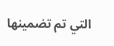التي تم تضمينها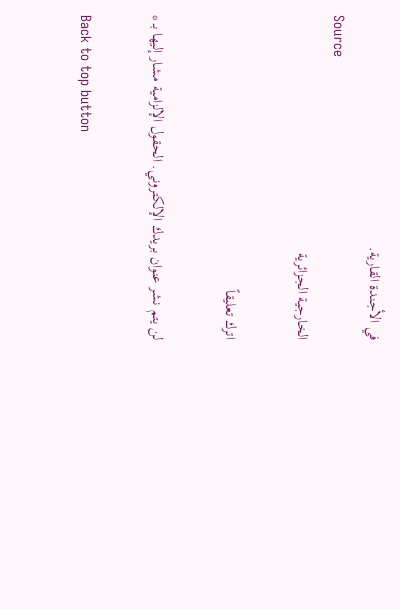في الأجندة القارية.
Source
الخارجية الجزائرية

اترك تعليقاً

لن يتم نشر عنوان بريدك الإلكتروني. الحقول الإلزامية مشار إليها بـ *

Back to top button